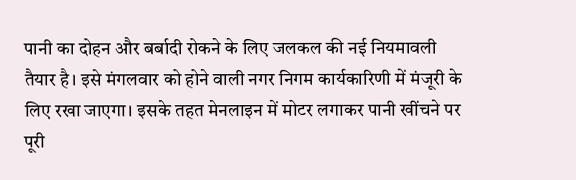पानी का दोहन और बर्बादी रोकने के लिए जलकल की नई नियमावली तैयार है। इसे मंगलवार को होने वाली नगर निगम कार्यकारिणी में मंजूरी के लिए रखा जाएगा। इसके तहत मेनलाइन में मोटर लगाकर पानी खींचने पर पूरी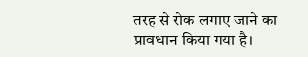तरह से रोक लगाए जाने का प्रावधान किया गया है।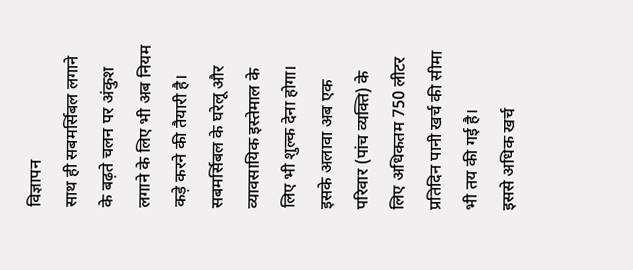विज्ञापन
साथ ही सबमर्सिबल लगाने के बढ़ते चलन पर अंकुश लगाने के लिए भी अब नियम कड़े करने की तैयारी है। सबमर्सिबल के घरेलू और व्यावसायिक इस्तेमाल के लिए भी शुल्क देना होगा। इसके अलावा अब एक परिवार (पांच व्यक्ति) के लिए अधिकतम 750 लीटर प्रतिदिन पानी खर्च की सीमा भी तय की गई है।
इससे अधिक खर्च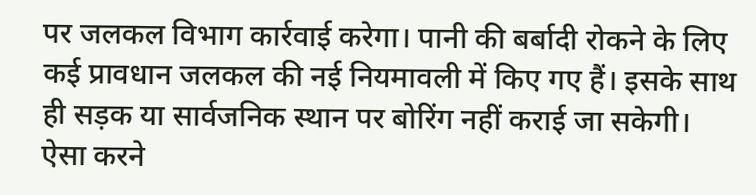पर जलकल विभाग कार्रवाई करेगा। पानी की बर्बादी रोकने के लिए कई प्रावधान जलकल की नई नियमावली में किए गए हैं। इसके साथ ही सड़क या सार्वजनिक स्थान पर बोरिंग नहीं कराई जा सकेगी। ऐसा करने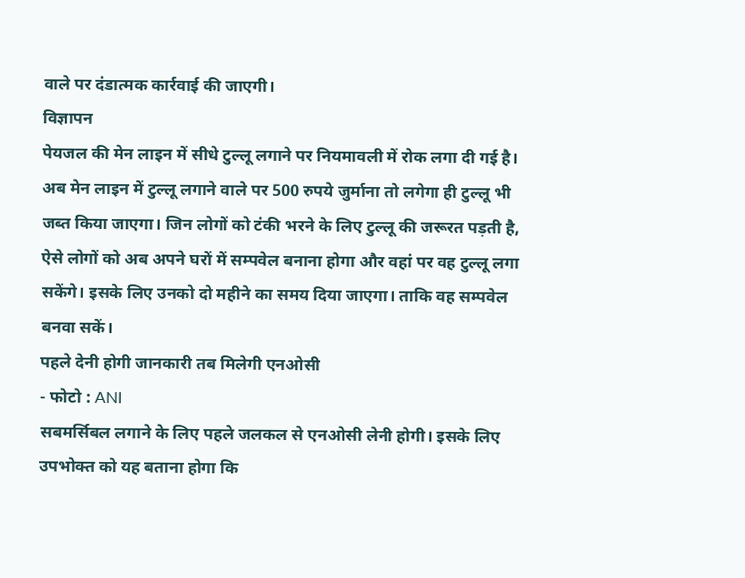वाले पर दंडात्मक कार्रवाई की जाएगी।
विज्ञापन
पेयजल की मेन लाइन में सीधे टुल्लू लगाने पर नियमावली में रोक लगा दी गई है। अब मेन लाइन में टुल्लू लगाने वाले पर 500 रुपये जुर्माना तो लगेगा ही टुल्लू भी जब्त किया जाएगा। जिन लोगों को टंकी भरने के लिए टुल्लू की जरूरत पड़ती है, ऐसे लोगों को अब अपने घरों में सम्पवेल बनाना होगा और वहां पर वह टुल्लू लगा सकेंगे। इसके लिए उनको दो महीने का समय दिया जाएगा। ताकि वह सम्पवेल बनवा सकें।
पहले देनी होगी जानकारी तब मिलेगी एनओसी
- फोटो : ANI
सबमर्सिबल लगाने के लिए पहले जलकल से एनओसी लेनी होगी। इसके लिए उपभोक्त को यह बताना होगा कि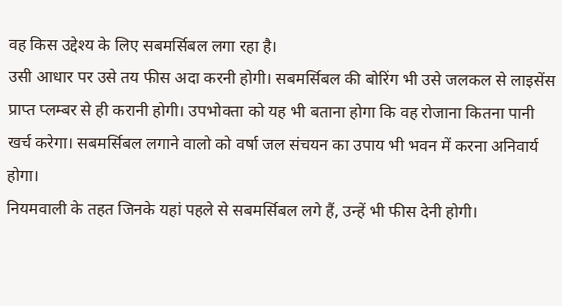वह किस उद्देश्य के लिए सबमर्सिबल लगा रहा है।
उसी आधार पर उसे तय फीस अदा करनी होगी। सबमर्सिबल की बोरिंग भी उसे जलकल से लाइसेंस प्राप्त प्लम्बर से ही करानी होगी। उपभोक्ता को यह भी बताना होगा कि वह रोजाना कितना पानी खर्च करेगा। सबमर्सिबल लगाने वालो को वर्षा जल संचयन का उपाय भी भवन में करना अनिवार्य होगा।
नियमवाली के तहत जिनके यहां पहले से सबमर्सिबल लगे हैं, उन्हें भी फीस देनी होगी।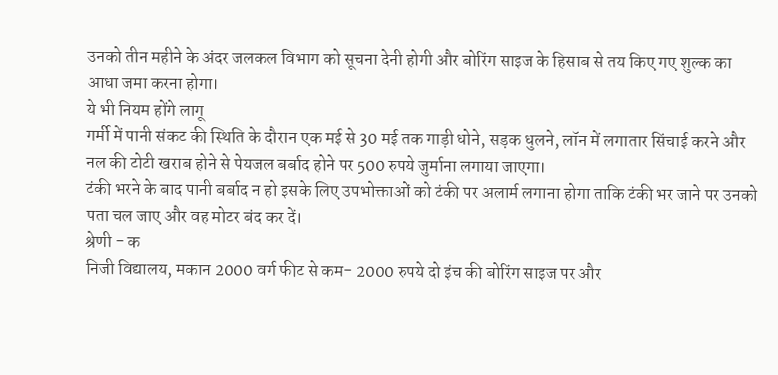उनको तीन महीने के अंदर जलकल विभाग को सूचना देनी होगी और बोरिंग साइज के हिसाब से तय किए गए शुल्क का आधा जमा करना होगा।
ये भी नियम होंगे लागू
गर्मी में पानी संकट की स्थिति के दौरान एक मई से 30 मई तक गाड़ी धोने, सड़क धुलने, लॉन में लगातार सिंचाई करने और नल की टोटी खराब होने से पेयजल बर्बाद होने पर 500 रुपये जुर्माना लगाया जाएगा।
टंकी भरने के बाद पानी बर्बाद न हो इसके लिए उपभोक्ताओं को टंकी पर अलार्म लगाना होगा ताकि टंकी भर जाने पर उनको पता चल जाए और वह मोटर बंद कर दें।
श्रेणी - क
निजी विद्यालय, मकान 2000 वर्ग फीट से कम- 2000 रुपये दो इंच की बोरिंग साइज पर और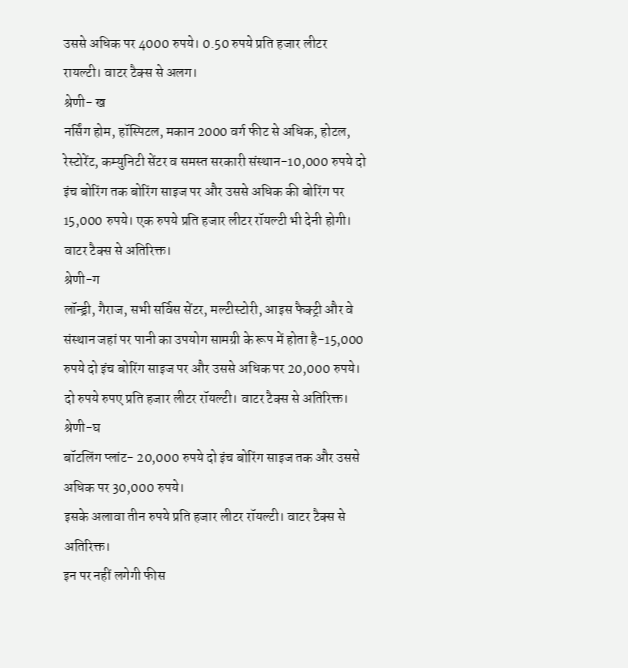उससे अधिक पर 4000 रुपये। 0.50 रुपये प्रति हजार लीटर रायल्टी। वाटर टैक्स से अलग।
श्रेणी- ख
नर्सिंग होम, हॉस्पिटल, मकान 2000 वर्ग फीट से अधिक, होटल, रेस्टोरेंट, कम्युनिटी सेंटर व समस्त सरकारी संस्थान-10,000 रुपये दो इंच बोरिंग तक बोरिंग साइज पर और उससे अधिक की बोरिंग पर 15,000 रुपये। एक रुपये प्रति हजार लीटर रॉयल्टी भी देनी होगी। वाटर टैक्स से अतिरिक्त।
श्रेणी-ग
लॉन्ड्री, गैराज, सभी सर्विस सेंटर, मल्टीस्टोरी, आइस फैक्ट्री और वे संस्थान जहां पर पानी का उपयोग सामग्री के रूप में होता है-15,000 रुपये दो इंच बोरिंग साइज पर और उससे अधिक पर 20,000 रुपये। दो रुपये रुपए प्रति हजार लीटर रॉयल्टी। वाटर टैक्स से अतिरिक्त।
श्रेणी-घ
बॉटलिंग प्लांट- 20,000 रुपये दो इंच बोरिंग साइज तक और उससे अधिक पर 30,000 रुपये।
इसके अलावा तीन रुपये प्रति हजार लीटर रॉयल्टी। वाटर टैक्स से अतिरिक्त।
इन पर नहीं लगेगी फीस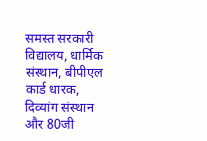समस्त सरकारी विद्यालय, धार्मिक संस्थान, बीपीएल कार्ड धारक, दिव्यांग संस्थान और 80जी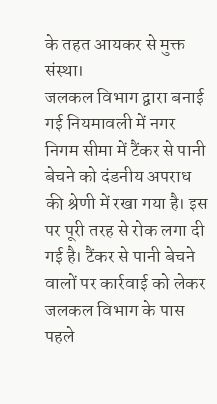के तहत आयकर से मुक्त संस्था।
जलकल विभाग द्वारा बनाई गई नियमावली में नगर निगम सीमा में टैंकर से पानी बेचने को दंडनीय अपराध की श्रेणी में रखा गया है। इस पर पूरी तरह से रोक लगा दी गई है। टैंकर से पानी बेचने वालों पर कार्रवाई को लेकर जलकल विभाग के पास पहले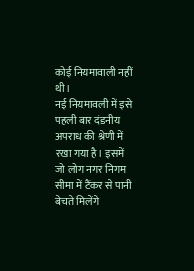कोई नियमावाली नहीं थी।
नई नियमावली में इसे पहली बार दंडनीय अपराध की श्रेणी में रखा गया है। इसमें जो लोग नगर निगम सीमा में टैंकर से पानी बेचते मिलेंगे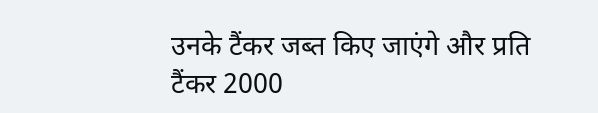उनके टैंकर जब्त किए जाएंगे और प्रति टैंकर 2000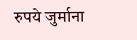रुपये जुर्माना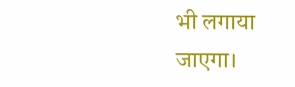भी लगाया जाएगा।